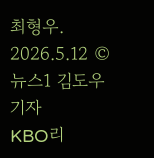최형우. 2026.5.12 © 뉴스1 김도우 기자
KBO리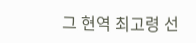그 현역 최고령 선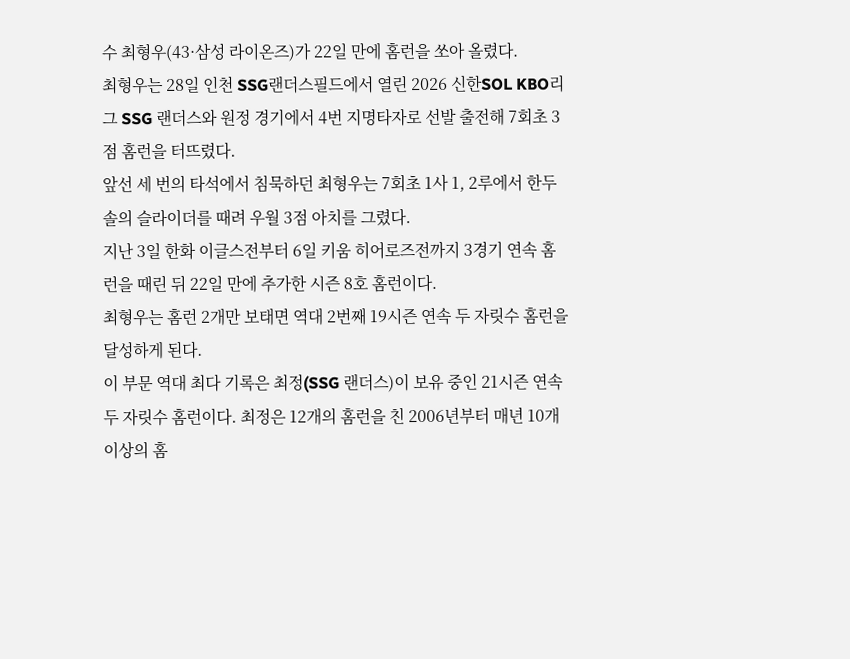수 최형우(43·삼성 라이온즈)가 22일 만에 홈런을 쏘아 올렸다.
최형우는 28일 인천 SSG랜더스필드에서 열린 2026 신한SOL KBO리그 SSG 랜더스와 원정 경기에서 4번 지명타자로 선발 출전해 7회초 3점 홈런을 터뜨렸다.
앞선 세 번의 타석에서 침묵하던 최형우는 7회초 1사 1, 2루에서 한두솔의 슬라이더를 때려 우월 3점 아치를 그렸다.
지난 3일 한화 이글스전부터 6일 키움 히어로즈전까지 3경기 연속 홈런을 때린 뒤 22일 만에 추가한 시즌 8호 홈런이다.
최형우는 홈런 2개만 보태면 역대 2번째 19시즌 연속 두 자릿수 홈런을 달성하게 된다.
이 부문 역대 최다 기록은 최정(SSG 랜더스)이 보유 중인 21시즌 연속 두 자릿수 홈런이다. 최정은 12개의 홈런을 친 2006년부터 매년 10개 이상의 홈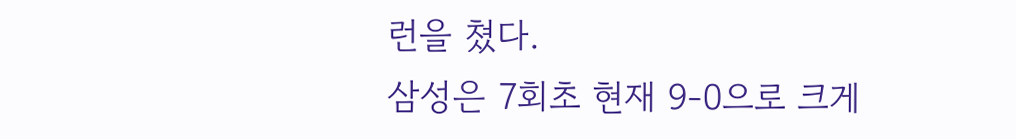런을 쳤다.
삼성은 7회초 현재 9-0으로 크게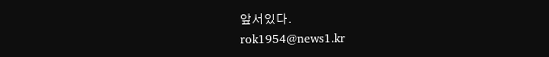앞서있다.
rok1954@news1.kr